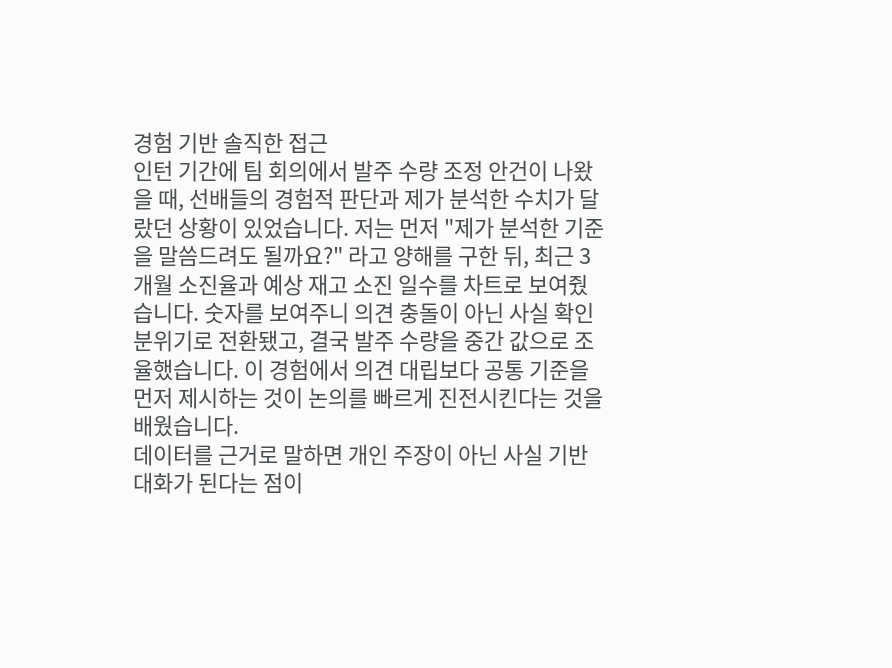경험 기반 솔직한 접근
인턴 기간에 팀 회의에서 발주 수량 조정 안건이 나왔을 때, 선배들의 경험적 판단과 제가 분석한 수치가 달랐던 상황이 있었습니다. 저는 먼저 "제가 분석한 기준을 말씀드려도 될까요?" 라고 양해를 구한 뒤, 최근 3개월 소진율과 예상 재고 소진 일수를 차트로 보여줬습니다. 숫자를 보여주니 의견 충돌이 아닌 사실 확인 분위기로 전환됐고, 결국 발주 수량을 중간 값으로 조율했습니다. 이 경험에서 의견 대립보다 공통 기준을 먼저 제시하는 것이 논의를 빠르게 진전시킨다는 것을 배웠습니다.
데이터를 근거로 말하면 개인 주장이 아닌 사실 기반 대화가 된다는 점이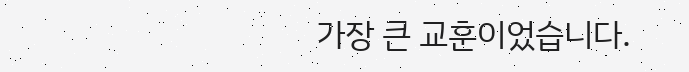가장 큰 교훈이었습니다.